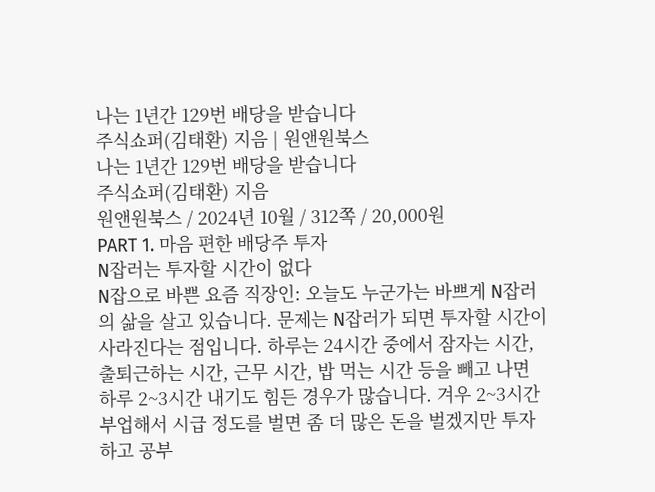나는 1년간 129번 배당을 받습니다
주식쇼퍼(김태환) 지음 | 원앤원북스
나는 1년간 129번 배당을 받습니다
주식쇼퍼(김태환) 지음
원앤원북스 / 2024년 10월 / 312쪽 / 20,000원
PART 1. 마음 편한 배당주 투자
N잡러는 투자할 시간이 없다
N잡으로 바쁜 요즘 직장인: 오늘도 누군가는 바쁘게 N잡러의 삶을 살고 있습니다. 문제는 N잡러가 되면 투자할 시간이 사라진다는 점입니다. 하루는 24시간 중에서 잠자는 시간, 출퇴근하는 시간, 근무 시간, 밥 먹는 시간 등을 빼고 나면 하루 2~3시간 내기도 힘든 경우가 많습니다. 겨우 2~3시간 부업해서 시급 정도를 벌면 좀 더 많은 돈을 벌겠지만 투자하고 공부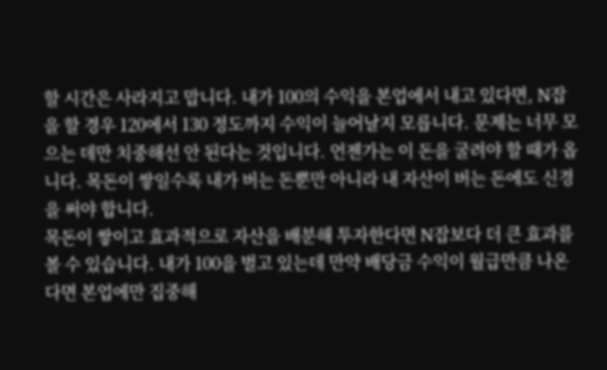할 시간은 사라지고 맙니다. 내가 100의 수익을 본업에서 내고 있다면, N잡을 할 경우 120에서 130 정도까지 수익이 늘어날지 모릅니다. 문제는 너무 모으는 데만 치중해선 안 된다는 것입니다. 언젠가는 이 돈을 굴려야 할 때가 옵니다. 목돈이 쌓일수록 내가 버는 돈뿐만 아니라 내 자산이 버는 돈에도 신경을 써야 합니다.
목돈이 쌓이고 효과적으로 자산을 배분해 투자한다면 N잡보다 더 큰 효과를 볼 수 있습니다. 내가 100을 벌고 있는데 만약 배당금 수익이 월급만큼 나온다면 본업에만 집중해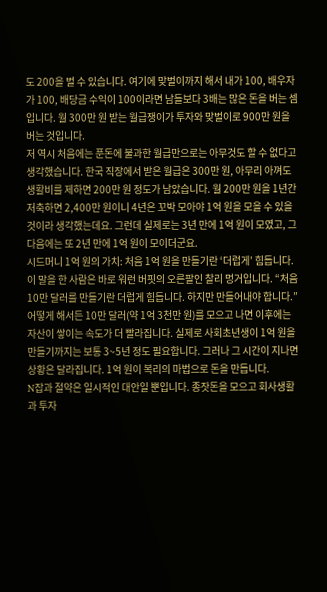도 200을 벌 수 있습니다. 여기에 맞벌이까지 해서 내가 100, 배우자가 100, 배당금 수익이 100이라면 남들보다 3배는 많은 돈을 버는 셈입니다. 월 300만 원 받는 월급쟁이가 투자와 맞벌이로 900만 원을 버는 것입니다.
저 역시 처음에는 푼돈에 불과한 월급만으로는 아무것도 할 수 없다고 생각했습니다. 한국 직장에서 받은 월급은 300만 원, 아무리 아껴도 생활비를 제하면 200만 원 정도가 남았습니다. 월 200만 원을 1년간 저축하면 2,400만 원이니 4년은 꼬박 모아야 1억 원을 모을 수 있을 것이라 생각했는데요. 그런데 실제로는 3년 만에 1억 원이 모였고, 그다음에는 또 2년 만에 1억 원이 모이더군요.
시드머니 1억 원의 가치: 처음 1억 원을 만들기란 ‘더럽게’ 힘듭니다. 이 말을 한 사람은 바로 워런 버핏의 오른팔인 찰리 멍거입니다. “처음 10만 달러를 만들기란 더럽게 힘듭니다. 하지만 만들어내야 합니다.” 어떻게 해서든 10만 달러(약 1억 3천만 원)를 모으고 나면 이후에는 자산이 쌓이는 속도가 더 빨라집니다. 실제로 사회초년생이 1억 원을 만들기까지는 보통 3~5년 정도 필요합니다. 그러나 그 시간이 지나면 상황은 달라집니다. 1억 원이 복리의 마법으로 돈을 만듭니다.
N잡과 절약은 일시적인 대안일 뿐입니다. 종잣돈을 모으고 회사생활과 투자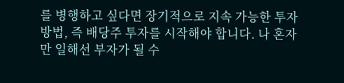를 병행하고 싶다면 장기적으로 지속 가능한 투자 방법, 즉 배당주 투자를 시작해야 합니다. 나 혼자만 일해선 부자가 될 수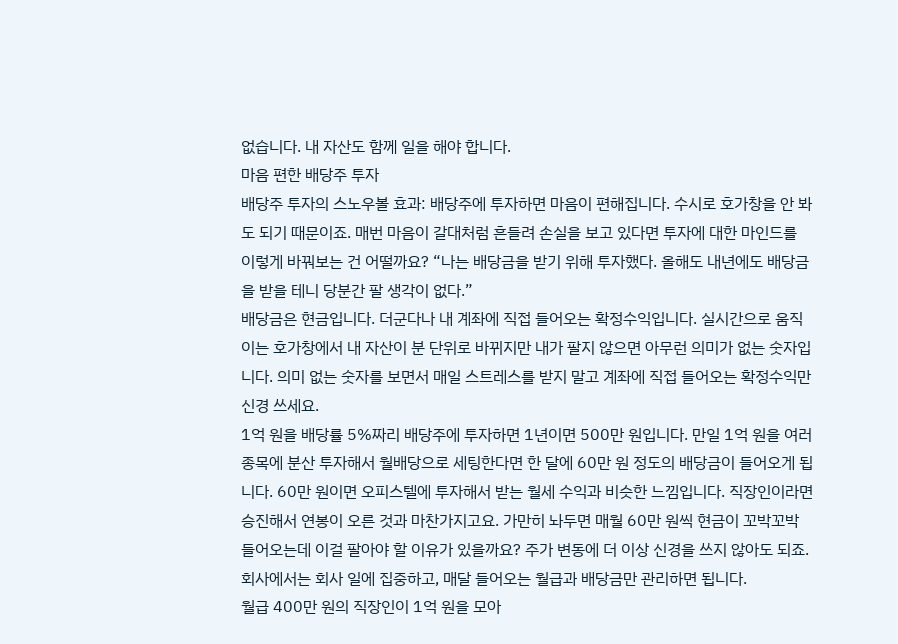없습니다. 내 자산도 함께 일을 해야 합니다.
마음 편한 배당주 투자
배당주 투자의 스노우볼 효과: 배당주에 투자하면 마음이 편해집니다. 수시로 호가창을 안 봐도 되기 때문이죠. 매번 마음이 갈대처럼 흔들려 손실을 보고 있다면 투자에 대한 마인드를 이렇게 바꿔보는 건 어떨까요? “나는 배당금을 받기 위해 투자했다. 올해도 내년에도 배당금을 받을 테니 당분간 팔 생각이 없다.”
배당금은 현금입니다. 더군다나 내 계좌에 직접 들어오는 확정수익입니다. 실시간으로 움직이는 호가창에서 내 자산이 분 단위로 바뀌지만 내가 팔지 않으면 아무런 의미가 없는 숫자입니다. 의미 없는 숫자를 보면서 매일 스트레스를 받지 말고 계좌에 직접 들어오는 확정수익만 신경 쓰세요.
1억 원을 배당률 5%짜리 배당주에 투자하면 1년이면 500만 원입니다. 만일 1억 원을 여러 종목에 분산 투자해서 월배당으로 세팅한다면 한 달에 60만 원 정도의 배당금이 들어오게 됩니다. 60만 원이면 오피스텔에 투자해서 받는 월세 수익과 비슷한 느낌입니다. 직장인이라면 승진해서 연봉이 오른 것과 마찬가지고요. 가만히 놔두면 매월 60만 원씩 현금이 꼬박꼬박 들어오는데 이걸 팔아야 할 이유가 있을까요? 주가 변동에 더 이상 신경을 쓰지 않아도 되죠. 회사에서는 회사 일에 집중하고, 매달 들어오는 월급과 배당금만 관리하면 됩니다.
월급 400만 원의 직장인이 1억 원을 모아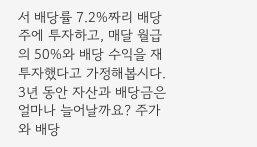서 배당률 7.2%짜리 배당주에 투자하고, 매달 월급의 50%와 배당 수익을 재투자했다고 가정해봅시다. 3년 동안 자산과 배당금은 얼마나 늘어날까요? 주가와 배당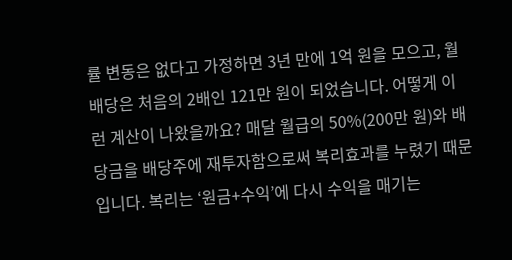률 변동은 없다고 가정하면 3년 만에 1억 원을 모으고, 월배당은 처음의 2배인 121만 원이 되었습니다. 어떻게 이런 계산이 나왔을까요? 매달 월급의 50%(200만 원)와 배당금을 배당주에 재투자함으로써 복리효과를 누렸기 때문입니다. 복리는 ‘원금+수익’에 다시 수익을 매기는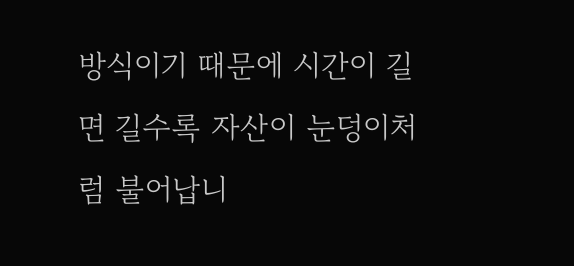방식이기 때문에 시간이 길면 길수록 자산이 눈덩이처럼 불어납니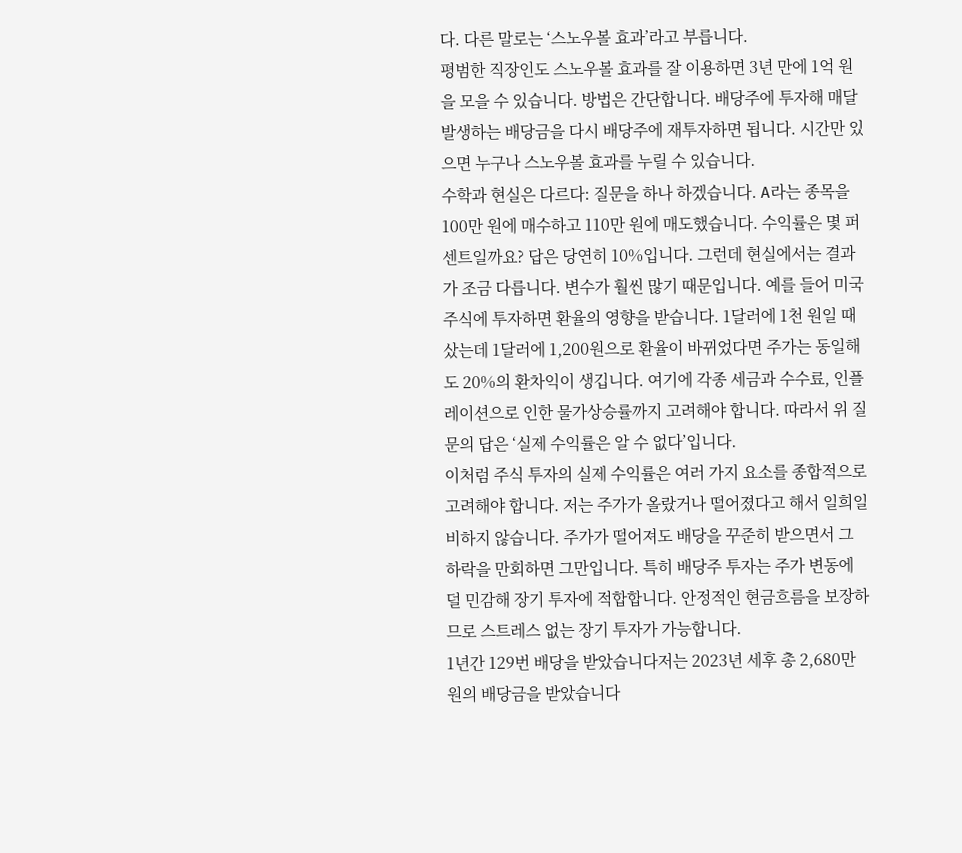다. 다른 말로는 ‘스노우볼 효과’라고 부릅니다.
평범한 직장인도 스노우볼 효과를 잘 이용하면 3년 만에 1억 원을 모을 수 있습니다. 방법은 간단합니다. 배당주에 투자해 매달 발생하는 배당금을 다시 배당주에 재투자하면 됩니다. 시간만 있으면 누구나 스노우볼 효과를 누릴 수 있습니다.
수학과 현실은 다르다: 질문을 하나 하겠습니다. A라는 종목을 100만 원에 매수하고 110만 원에 매도했습니다. 수익률은 몇 퍼센트일까요? 답은 당연히 10%입니다. 그런데 현실에서는 결과가 조금 다릅니다. 변수가 훨씬 많기 때문입니다. 예를 들어 미국 주식에 투자하면 환율의 영향을 받습니다. 1달러에 1천 원일 때 샀는데 1달러에 1,200원으로 환율이 바뀌었다면 주가는 동일해도 20%의 환차익이 생깁니다. 여기에 각종 세금과 수수료, 인플레이션으로 인한 물가상승률까지 고려해야 합니다. 따라서 위 질문의 답은 ‘실제 수익률은 알 수 없다’입니다.
이처럼 주식 투자의 실제 수익률은 여러 가지 요소를 종합적으로 고려해야 합니다. 저는 주가가 올랐거나 떨어졌다고 해서 일희일비하지 않습니다. 주가가 떨어져도 배당을 꾸준히 받으면서 그 하락을 만회하면 그만입니다. 특히 배당주 투자는 주가 변동에 덜 민감해 장기 투자에 적합합니다. 안정적인 현금흐름을 보장하므로 스트레스 없는 장기 투자가 가능합니다.
1년간 129번 배당을 받았습니다저는 2023년 세후 총 2,680만 원의 배당금을 받았습니다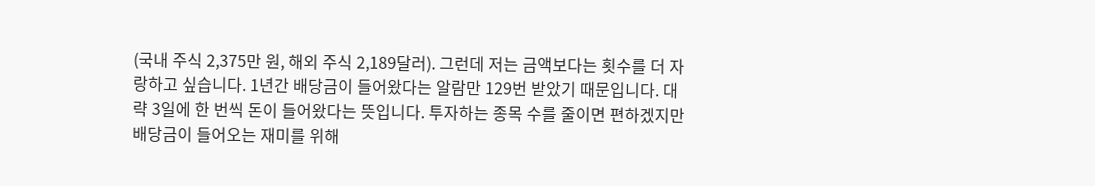(국내 주식 2,375만 원, 해외 주식 2,189달러). 그런데 저는 금액보다는 횟수를 더 자랑하고 싶습니다. 1년간 배당금이 들어왔다는 알람만 129번 받았기 때문입니다. 대략 3일에 한 번씩 돈이 들어왔다는 뜻입니다. 투자하는 종목 수를 줄이면 편하겠지만 배당금이 들어오는 재미를 위해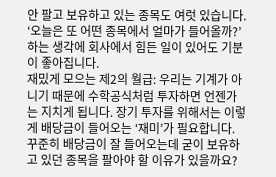안 팔고 보유하고 있는 종목도 여럿 있습니다. ‘오늘은 또 어떤 종목에서 얼마가 들어올까?’ 하는 생각에 회사에서 힘든 일이 있어도 기분이 좋아집니다.
재밌게 모으는 제2의 월급: 우리는 기계가 아니기 때문에 수학공식처럼 투자하면 언젠가는 지치게 됩니다. 장기 투자를 위해서는 이렇게 배당금이 들어오는 ‘재미’가 필요합니다. 꾸준히 배당금이 잘 들어오는데 굳이 보유하고 있던 종목을 팔아야 할 이유가 있을까요?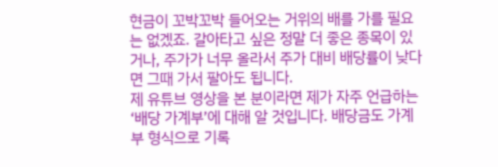현금이 꼬박꼬박 들어오는 거위의 배를 가를 필요는 없겠죠. 갈아타고 싶은 정말 더 좋은 종목이 있거나, 주가가 너무 올라서 주가 대비 배당률이 낮다면 그때 가서 팔아도 됩니다.
제 유튜브 영상을 본 분이라면 제가 자주 언급하는 ‘배당 가계부’에 대해 알 것입니다. 배당금도 가계부 형식으로 기록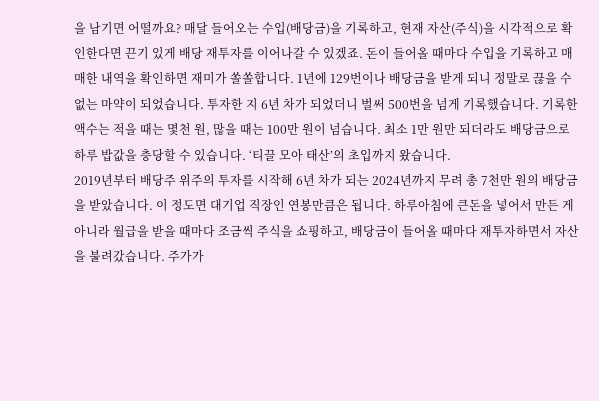을 남기면 어떨까요? 매달 들어오는 수입(배당금)을 기록하고, 현재 자산(주식)을 시각적으로 확인한다면 끈기 있게 배당 재투자를 이어나갈 수 있겠죠. 돈이 들어올 때마다 수입을 기록하고 매매한 내역을 확인하면 재미가 쏠쏠합니다. 1년에 129번이나 배당금을 받게 되니 정말로 끊을 수 없는 마약이 되었습니다. 투자한 지 6년 차가 되었더니 벌써 500번을 넘게 기록했습니다. 기록한 액수는 적을 때는 몇천 원, 많을 때는 100만 원이 넘습니다. 최소 1만 원만 되더라도 배당금으로 하루 밥값을 충당할 수 있습니다. ‘티끌 모아 태산’의 초입까지 왔습니다.
2019년부터 배당주 위주의 투자를 시작해 6년 차가 되는 2024년까지 무려 총 7천만 원의 배당금을 받았습니다. 이 정도면 대기업 직장인 연봉만큼은 됩니다. 하루아침에 큰돈을 넣어서 만든 게 아니라 월급을 받을 때마다 조금씩 주식을 쇼핑하고, 배당금이 들어올 때마다 재투자하면서 자산을 불려갔습니다. 주가가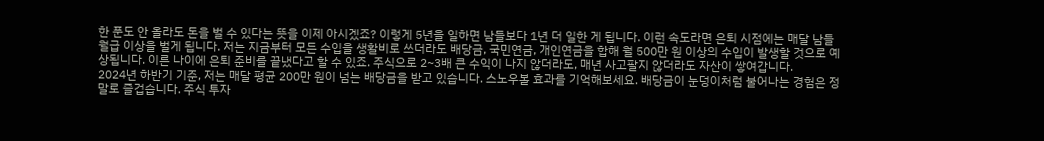한 푼도 안 올라도 돈을 벌 수 있다는 뜻을 이제 아시겠죠? 이렇게 5년을 일하면 남들보다 1년 더 일한 게 됩니다. 이런 속도라면 은퇴 시점에는 매달 남들 월급 이상을 벌게 됩니다. 저는 지금부터 모든 수입을 생활비로 쓰더라도 배당금, 국민연금, 개인연금을 합해 월 500만 원 이상의 수입이 발생할 것으로 예상됩니다. 이른 나이에 은퇴 준비를 끝냈다고 할 수 있죠. 주식으로 2~3배 큰 수익이 나지 않더라도, 매년 사고팔지 않더라도 자산이 쌓여갑니다.
2024년 하반기 기준, 저는 매달 평균 200만 원이 넘는 배당금을 받고 있습니다. 스노우볼 효과를 기억해보세요. 배당금이 눈덩이처럼 불어나는 경험은 정말로 즐겁습니다. 주식 투자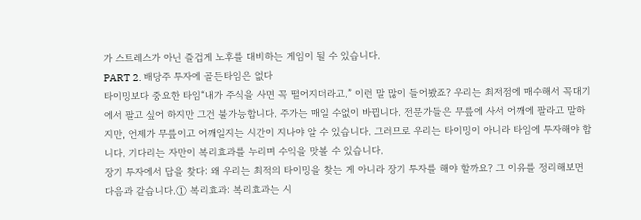가 스트레스가 아닌 즐겁게 노후를 대비하는 게임이 될 수 있습니다.
PART 2. 배당주 투자에 골든타임은 없다
타이밍보다 중요한 타임“내가 주식을 사면 꼭 떨어지더라고.” 이런 말 많이 들어봤죠? 우리는 최저점에 매수해서 꼭대기에서 팔고 싶어 하지만 그건 불가능합니다. 주가는 매일 수없이 바뀝니다. 전문가들은 무릎에 사서 어깨에 팔라고 말하지만, 언제가 무릎이고 어깨일지는 시간이 지나야 알 수 있습니다. 그러므로 우리는 타이밍이 아니라 타임에 투자해야 합니다. 기다리는 자만이 복리효과를 누리며 수익을 맛볼 수 있습니다.
장기 투자에서 답을 찾다: 왜 우리는 최적의 타이밍을 찾는 게 아니라 장기 투자를 해야 할까요? 그 이유를 정리해보면 다음과 같습니다.① 복리효과: 복리효과는 시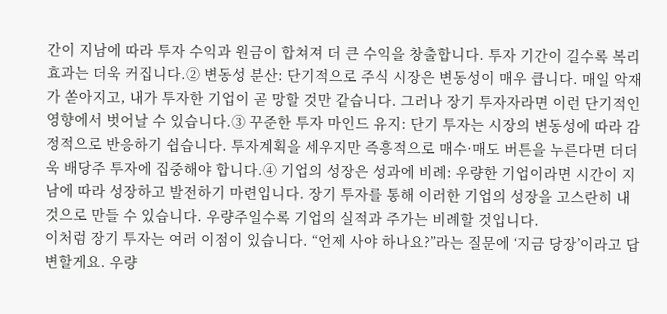간이 지남에 따라 투자 수익과 원금이 합쳐져 더 큰 수익을 창출합니다. 투자 기간이 길수록 복리효과는 더욱 커집니다.② 변동성 분산: 단기적으로 주식 시장은 변동성이 매우 큽니다. 매일 악재가 쏟아지고, 내가 투자한 기업이 곧 망할 것만 같습니다. 그러나 장기 투자자라면 이런 단기적인 영향에서 벗어날 수 있습니다.③ 꾸준한 투자 마인드 유지: 단기 투자는 시장의 변동성에 따라 감정적으로 반응하기 쉽습니다. 투자계획을 세우지만 즉흥적으로 매수·매도 버튼을 누른다면 더더욱 배당주 투자에 집중해야 합니다.④ 기업의 성장은 성과에 비례: 우량한 기업이라면 시간이 지남에 따라 성장하고 발전하기 마련입니다. 장기 투자를 통해 이러한 기업의 성장을 고스란히 내 것으로 만들 수 있습니다. 우량주일수록 기업의 실적과 주가는 비례할 것입니다.
이처럼 장기 투자는 여러 이점이 있습니다. “언제 사야 하나요?”라는 질문에 ‘지금 당장’이라고 답변할게요. 우량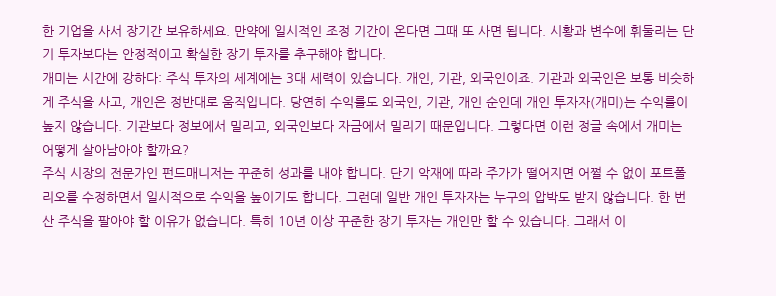한 기업을 사서 장기간 보유하세요. 만약에 일시적인 조정 기간이 온다면 그때 또 사면 됩니다. 시황과 변수에 휘둘리는 단기 투자보다는 안정적이고 확실한 장기 투자를 추구해야 합니다.
개미는 시간에 강하다: 주식 투자의 세계에는 3대 세력이 있습니다. 개인, 기관, 외국인이죠. 기관과 외국인은 보통 비슷하게 주식을 사고, 개인은 정반대로 움직입니다. 당연히 수익률도 외국인, 기관, 개인 순인데 개인 투자자(개미)는 수익률이 높지 않습니다. 기관보다 정보에서 밀리고, 외국인보다 자금에서 밀리기 때문입니다. 그렇다면 이런 정글 속에서 개미는 어떻게 살아남아야 할까요?
주식 시장의 전문가인 펀드매니저는 꾸준히 성과를 내야 합니다. 단기 악재에 따라 주가가 떨어지면 어쩔 수 없이 포트폴리오를 수정하면서 일시적으로 수익을 높이기도 합니다. 그런데 일반 개인 투자자는 누구의 압박도 받지 않습니다. 한 번 산 주식을 팔아야 할 이유가 없습니다. 특히 10년 이상 꾸준한 장기 투자는 개인만 할 수 있습니다. 그래서 이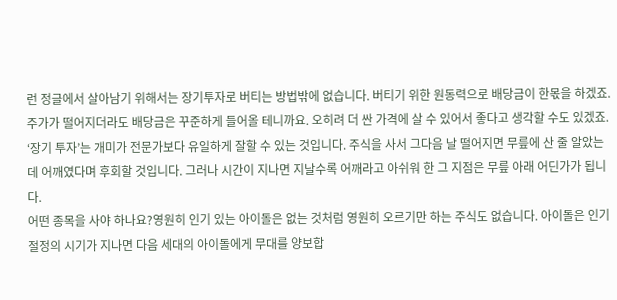런 정글에서 살아남기 위해서는 장기투자로 버티는 방법밖에 없습니다. 버티기 위한 원동력으로 배당금이 한몫을 하겠죠. 주가가 떨어지더라도 배당금은 꾸준하게 들어올 테니까요. 오히려 더 싼 가격에 살 수 있어서 좋다고 생각할 수도 있겠죠. ‘장기 투자’는 개미가 전문가보다 유일하게 잘할 수 있는 것입니다. 주식을 사서 그다음 날 떨어지면 무릎에 산 줄 알았는데 어깨였다며 후회할 것입니다. 그러나 시간이 지나면 지날수록 어깨라고 아쉬워 한 그 지점은 무릎 아래 어딘가가 됩니다.
어떤 종목을 사야 하나요?영원히 인기 있는 아이돌은 없는 것처럼 영원히 오르기만 하는 주식도 없습니다. 아이돌은 인기 절정의 시기가 지나면 다음 세대의 아이돌에게 무대를 양보합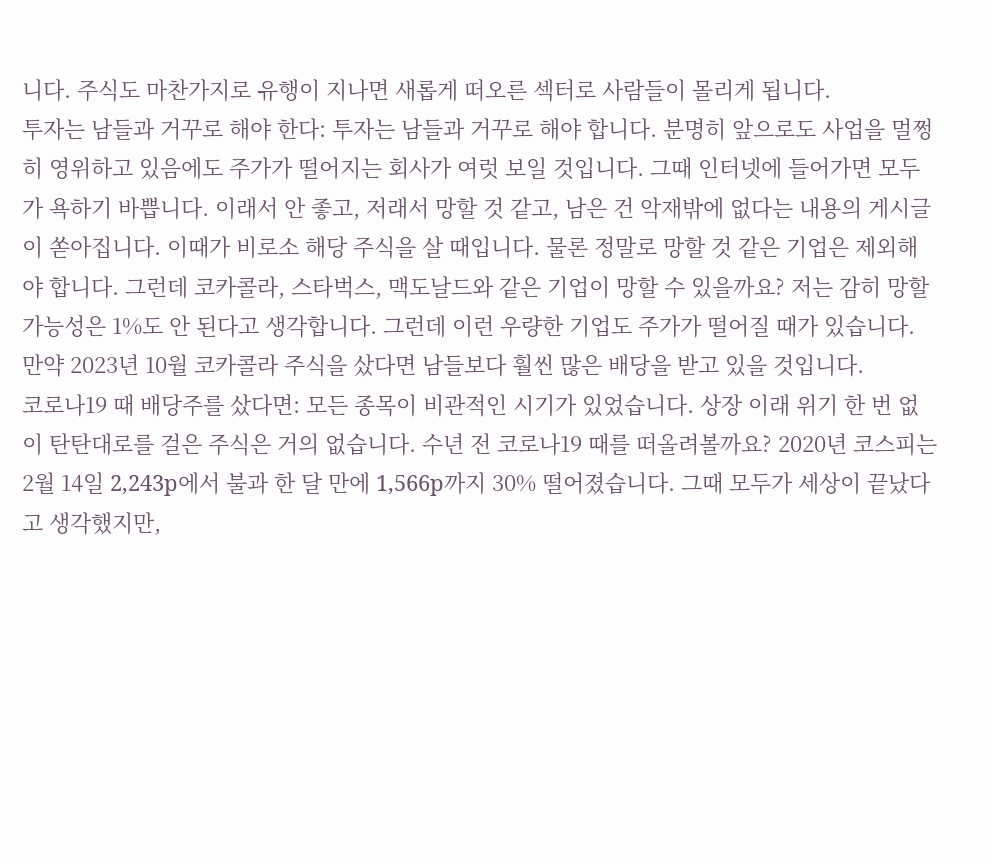니다. 주식도 마찬가지로 유행이 지나면 새롭게 떠오른 섹터로 사람들이 몰리게 됩니다.
투자는 남들과 거꾸로 해야 한다: 투자는 남들과 거꾸로 해야 합니다. 분명히 앞으로도 사업을 멀쩡히 영위하고 있음에도 주가가 떨어지는 회사가 여럿 보일 것입니다. 그때 인터넷에 들어가면 모두가 욕하기 바쁩니다. 이래서 안 좋고, 저래서 망할 것 같고, 남은 건 악재밖에 없다는 내용의 게시글이 쏟아집니다. 이때가 비로소 해당 주식을 살 때입니다. 물론 정말로 망할 것 같은 기업은 제외해야 합니다. 그런데 코카콜라, 스타벅스, 맥도날드와 같은 기업이 망할 수 있을까요? 저는 감히 망할 가능성은 1%도 안 된다고 생각합니다. 그런데 이런 우량한 기업도 주가가 떨어질 때가 있습니다. 만약 2023년 10월 코카콜라 주식을 샀다면 남들보다 훨씬 많은 배당을 받고 있을 것입니다.
코로나19 때 배당주를 샀다면: 모든 종목이 비관적인 시기가 있었습니다. 상장 이래 위기 한 번 없이 탄탄대로를 걸은 주식은 거의 없습니다. 수년 전 코로나19 때를 떠올려볼까요? 2020년 코스피는 2월 14일 2,243p에서 불과 한 달 만에 1,566p까지 30% 떨어졌습니다. 그때 모두가 세상이 끝났다고 생각했지만,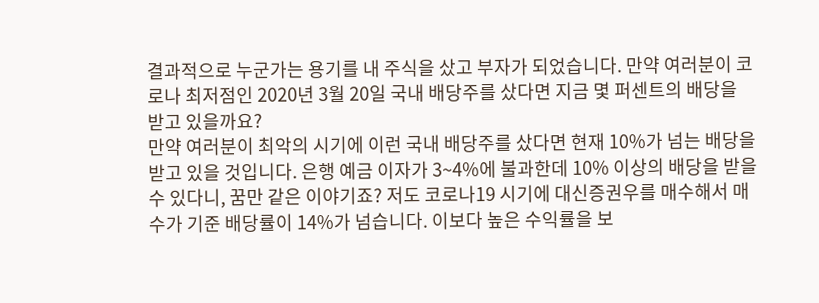결과적으로 누군가는 용기를 내 주식을 샀고 부자가 되었습니다. 만약 여러분이 코로나 최저점인 2020년 3월 20일 국내 배당주를 샀다면 지금 몇 퍼센트의 배당을 받고 있을까요?
만약 여러분이 최악의 시기에 이런 국내 배당주를 샀다면 현재 10%가 넘는 배당을 받고 있을 것입니다. 은행 예금 이자가 3~4%에 불과한데 10% 이상의 배당을 받을 수 있다니, 꿈만 같은 이야기죠? 저도 코로나19 시기에 대신증권우를 매수해서 매수가 기준 배당률이 14%가 넘습니다. 이보다 높은 수익률을 보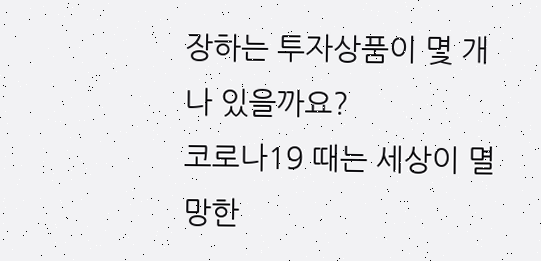장하는 투자상품이 몇 개나 있을까요?
코로나19 때는 세상이 멸망한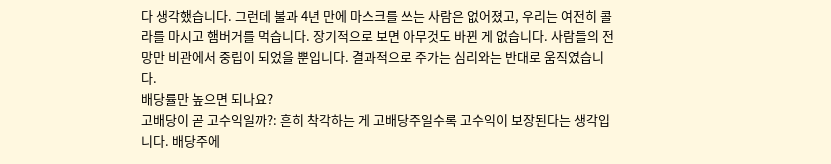다 생각했습니다. 그런데 불과 4년 만에 마스크를 쓰는 사람은 없어졌고, 우리는 여전히 콜라를 마시고 햄버거를 먹습니다. 장기적으로 보면 아무것도 바뀐 게 없습니다. 사람들의 전망만 비관에서 중립이 되었을 뿐입니다. 결과적으로 주가는 심리와는 반대로 움직였습니다.
배당률만 높으면 되나요?
고배당이 곧 고수익일까?: 흔히 착각하는 게 고배당주일수록 고수익이 보장된다는 생각입니다. 배당주에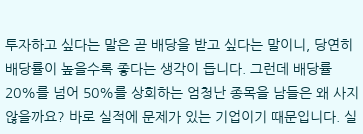투자하고 싶다는 말은 곧 배당을 받고 싶다는 말이니, 당연히 배당률이 높을수록 좋다는 생각이 듭니다. 그런데 배당률 20%를 넘어 50%를 상회하는 엄청난 종목을 남들은 왜 사지 않을까요? 바로 실적에 문제가 있는 기업이기 때문입니다. 실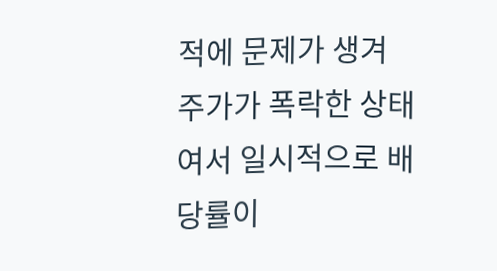적에 문제가 생겨 주가가 폭락한 상태여서 일시적으로 배당률이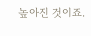높아진 것이죠.